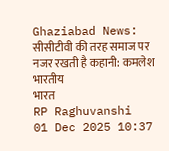Ghaziabad News: सीसीटीवी की तरह समाज पर नजर रखती है कहानी: कमलेश भारतीय
भारत
RP Raghuvanshi
01 Dec 2025 10:37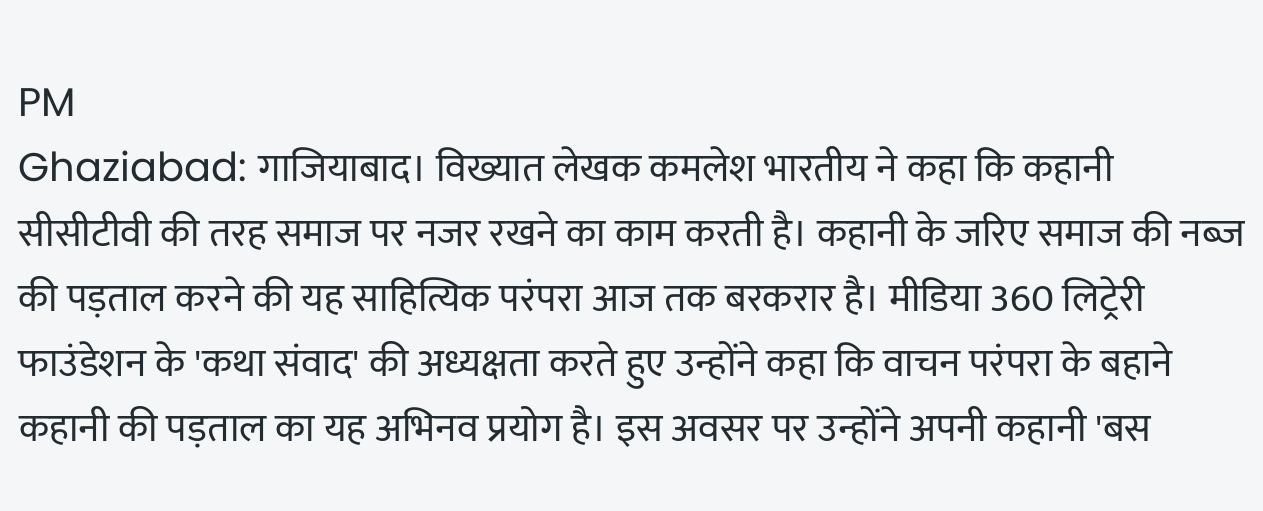PM
Ghaziabad: गाजियाबाद। विख्यात लेखक कमलेश भारतीय ने कहा कि कहानी सीसीटीवी की तरह समाज पर नजर रखने का काम करती है। कहानी के जरिए समाज की नब्ज की पड़ताल करने की यह साहित्यिक परंपरा आज तक बरकरार है। मीडिया 360 लिट्रेरी फाउंडेशन के 'कथा संवाद' की अध्यक्षता करते हुए उन्होंने कहा कि वाचन परंपरा के बहाने कहानी की पड़ताल का यह अभिनव प्रयोग है। इस अवसर पर उन्होंने अपनी कहानी 'बस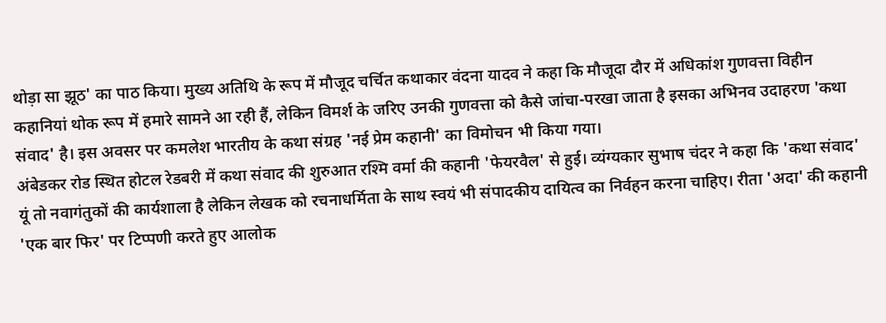थोड़ा सा झूठ' का पाठ किया। मुख्य अतिथि के रूप में मौजूद चर्चित कथाकार वंदना यादव ने कहा कि मौजूदा दौर में अधिकांश गुणवत्ता विहीन कहानियां थोक रूप में हमारे सामने आ रही हैं, लेकिन विमर्श के जरिए उनकी गुणवत्ता को कैसे जांचा-परखा जाता है इसका अभिनव उदाहरण 'कथा संवाद' है। इस अवसर पर कमलेश भारतीय के कथा संग्रह 'नई प्रेम कहानी' का विमोचन भी किया गया।
अंबेडकर रोड स्थित होटल रेडबरी में कथा संवाद की शुरुआत रश्मि वर्मा की कहानी 'फेयरवैल' से हुई। व्यंग्यकार सुभाष चंदर ने कहा कि 'कथा संवाद' यूं तो नवागंतुकों की कार्यशाला है लेकिन लेखक को रचनाधर्मिता के साथ स्वयं भी संपादकीय दायित्व का निर्वहन करना चाहिए। रीता 'अदा' की कहानी 'एक बार फिर' पर टिप्पणी करते हुए आलोक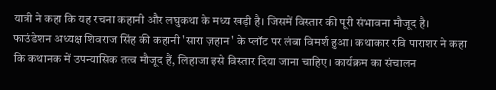यात्री ने कहा कि यह रचना कहानी और लघुकथा के मध्य खड़ी है। जिसमें विस्तार की पूरी संभावना मौजूद है।
फाउंडेशन अध्यक्ष शिवराज सिंह की कहानी 'सारा ज़हान' के प्लॉट पर लंबा विमर्श हुआ। कथाकार रवि पाराशर ने कहा कि कथानक में उपन्यासिक तत्व मौजूद हैं, लिहाजा इसे विस्तार दिया जाना चाहिए। कार्यक्रम का संचालन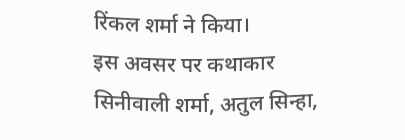रिंकल शर्मा ने किया।
इस अवसर पर कथाकार सिनीवाली शर्मा, अतुल सिन्हा,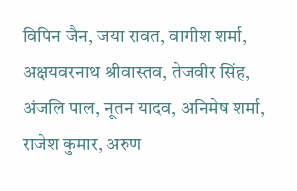विपिन जैन, जया रावत, वागीश शर्मा, अक्षयवरनाथ श्रीवास्तव, तेजवीर सिंह, अंजलि पाल, नूतन यादव, अनिमेष शर्मा, राजेश कुमार, अरुण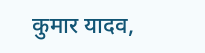कुमार यादव,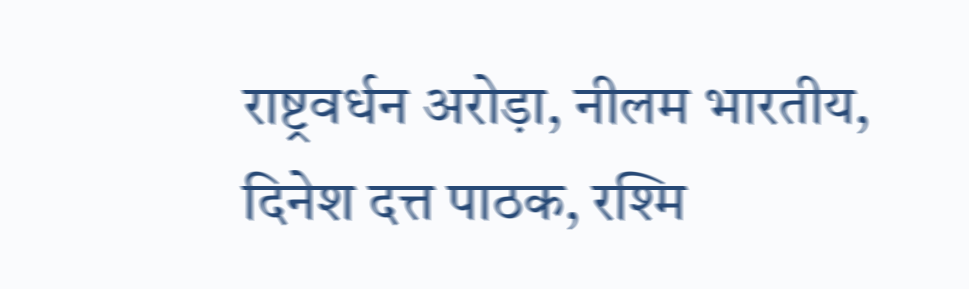राष्ट्रवर्धन अरोड़ा, नीलम भारतीय, दिनेश दत्त पाठक, रश्मि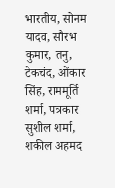भारतीय, सोनम यादव, सौरभ कुमार, तनु, टेकचंद, ओंकार सिंह, राममूर्ति शर्मा, पत्रकार सुशील शर्मा, शकील अहमद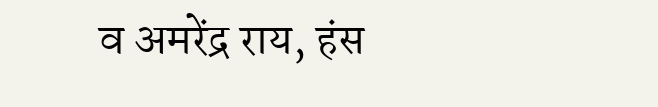व अमरेंद्र राय, हंस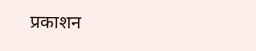प्रकाशन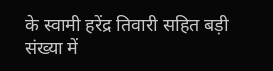के स्वामी हरेंद्र तिवारी सहित बड़ी संख्या में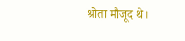श्रोता मौजूद थे।